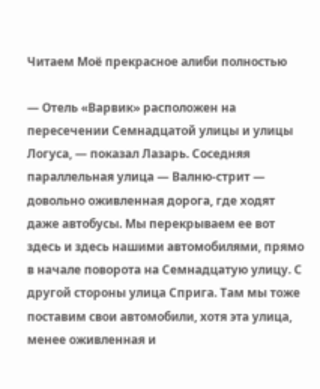Читаем Моё прекрасное алиби полностью

— Отель «Варвик» расположен на пересечении Семнадцатой улицы и улицы Логуса, — показал Лазарь. Соседняя параллельная улица — Валню-стрит — довольно оживленная дорога, где ходят даже автобусы. Мы перекрываем ее вот здесь и здесь нашими автомобилями, прямо в начале поворота на Семнадцатую улицу. С другой стороны улица Сприга. Там мы тоже поставим свои автомобили, хотя эта улица, менее оживленная и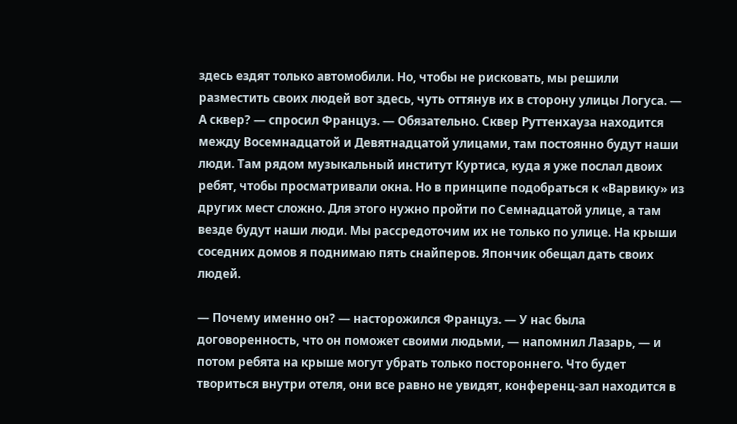здесь ездят только автомобили. Но, чтобы не рисковать, мы решили разместить своих людей вот здесь, чуть оттянув их в сторону улицы Логуса. — А сквер? — спросил Француз. — Обязательно. Сквер Руттенхауза находится между Восемнадцатой и Девятнадцатой улицами, там постоянно будут наши люди. Там рядом музыкальный институт Куртиса, куда я уже послал двоих ребят, чтобы просматривали окна. Но в принципе подобраться к «Варвику» из других мест сложно. Для этого нужно пройти по Семнадцатой улице, а там везде будут наши люди. Мы рассредоточим их не только по улице. На крыши соседних домов я поднимаю пять снайперов. Япончик обещал дать своих людей.

— Почему именно он? — насторожился Француз. — У нас была договоренность, что он поможет своими людьми, — напомнил Лазарь, — и потом ребята на крыше могут убрать только постороннего. Что будет твориться внутри отеля, они все равно не увидят, конференц-зал находится в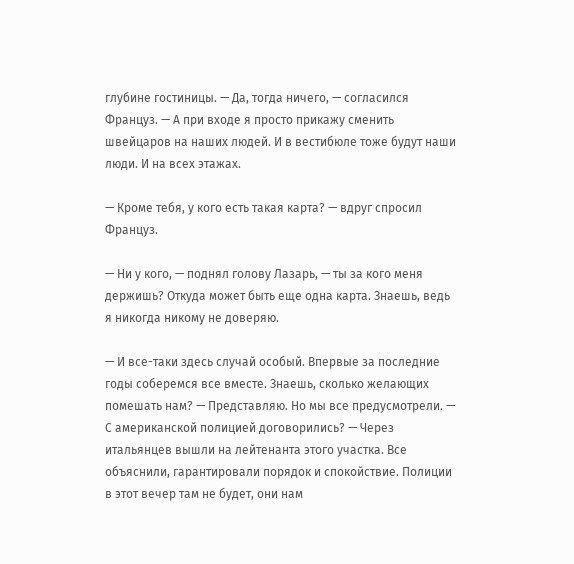глубине гостиницы. — Да, тогда ничего, — согласился Француз. — А при входе я просто прикажу сменить швейцаров на наших людей. И в вестибюле тоже будут наши люди. И на всех этажах.

— Кроме тебя, у кого есть такая карта? — вдруг спросил Француз.

— Ни у кого, — поднял голову Лазарь, — ты за кого меня держишь? Откуда может быть еще одна карта. Знаешь, ведь я никогда никому не доверяю.

— И все-таки здесь случай особый. Впервые за последние годы соберемся все вместе. Знаешь, сколько желающих помешать нам? — Представляю. Но мы все предусмотрели. — С американской полицией договорились? — Через итальянцев вышли на лейтенанта этого участка. Все объяснили, гарантировали порядок и спокойствие. Полиции в этот вечер там не будет, они нам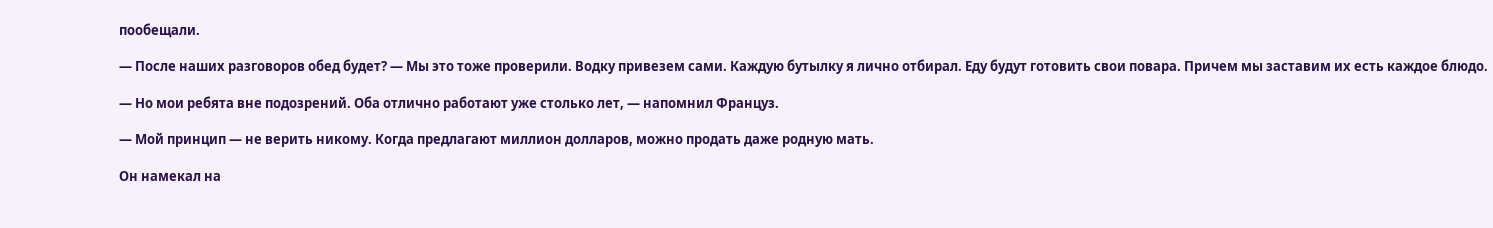пообещали.

— После наших разговоров обед будет? — Мы это тоже проверили. Водку привезем сами. Каждую бутылку я лично отбирал. Еду будут готовить свои повара. Причем мы заставим их есть каждое блюдо.

— Но мои ребята вне подозрений. Оба отлично работают уже столько лет, — напомнил Француз.

— Мой принцип — не верить никому. Когда предлагают миллион долларов, можно продать даже родную мать.

Он намекал на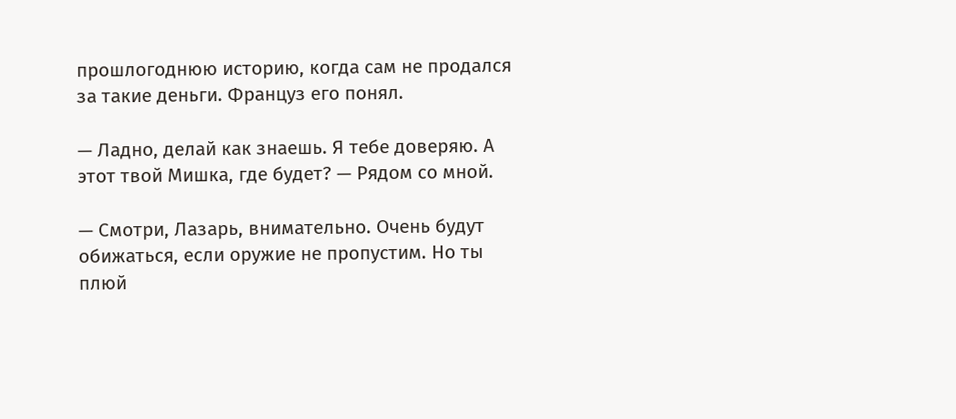прошлогоднюю историю, когда сам не продался за такие деньги. Француз его понял.

— Ладно, делай как знаешь. Я тебе доверяю. А этот твой Мишка, где будет? — Рядом со мной.

— Смотри, Лазарь, внимательно. Очень будут обижаться, если оружие не пропустим. Но ты плюй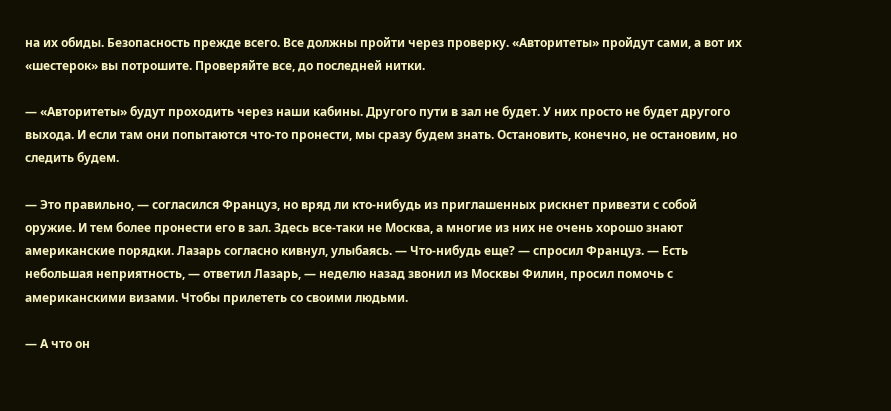на их обиды. Безопасность прежде всего. Все должны пройти через проверку. «Авторитеты» пройдут сами, а вот их «шестерок» вы потрошите. Проверяйте все, до последней нитки.

— «Авторитеты» будут проходить через наши кабины. Другого пути в зал не будет. У них просто не будет другого выхода. И если там они попытаются что-то пронести, мы сразу будем знать. Остановить, конечно, не остановим, но следить будем.

— Это правильно, — согласился Француз, но вряд ли кто-нибудь из приглашенных рискнет привезти с собой оружие. И тем более пронести его в зал. Здесь все-таки не Москва, а многие из них не очень хорошо знают американские порядки. Лазарь согласно кивнул, улыбаясь. — Что-нибудь еще? — спросил Француз. — Есть небольшая неприятность, — ответил Лазарь, — неделю назад звонил из Москвы Филин, просил помочь с американскими визами. Чтобы прилететь со своими людьми.

— А что он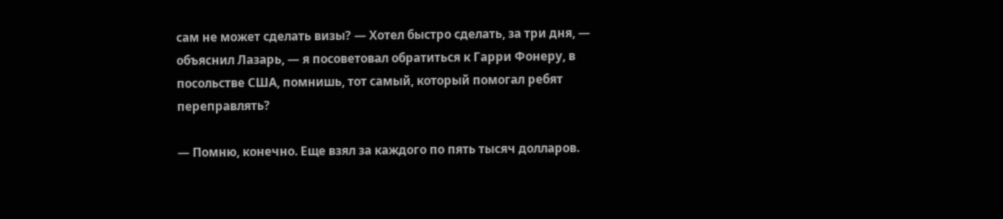сам не может сделать визы? — Хотел быстро сделать, за три дня, — объяснил Лазарь, — я посоветовал обратиться к Гарри Фонеру, в посольстве США, помнишь, тот самый, который помогал ребят переправлять?

— Помню, конечно. Еще взял за каждого по пять тысяч долларов.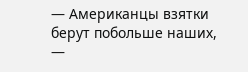— Американцы взятки берут побольше наших, —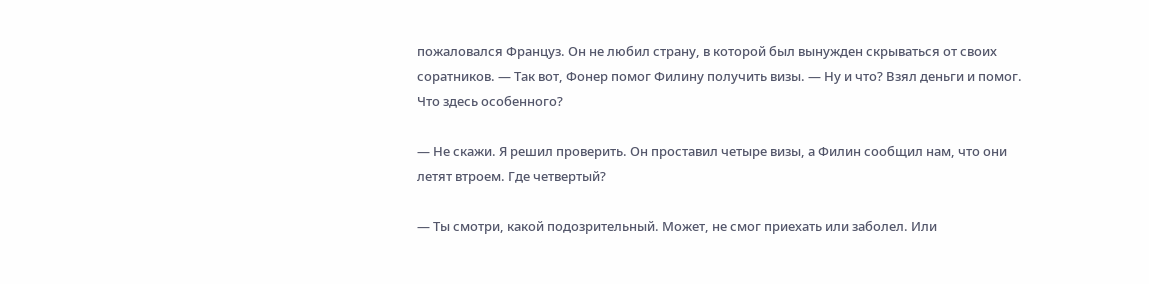пожаловался Француз. Он не любил страну, в которой был вынужден скрываться от своих соратников. — Так вот, Фонер помог Филину получить визы. — Ну и что? Взял деньги и помог. Что здесь особенного?

— Не скажи. Я решил проверить. Он проставил четыре визы, а Филин сообщил нам, что они летят втроем. Где четвертый?

— Ты смотри, какой подозрительный. Может, не смог приехать или заболел. Или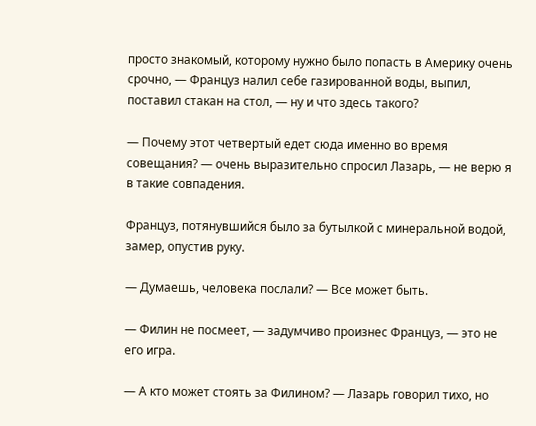просто знакомый, которому нужно было попасть в Америку очень срочно, — Француз налил себе газированной воды, выпил, поставил стакан на стол, — ну и что здесь такого?

— Почему этот четвертый едет сюда именно во время совещания? — очень выразительно спросил Лазарь, — не верю я в такие совпадения.

Француз, потянувшийся было за бутылкой с минеральной водой, замер, опустив руку.

— Думаешь, человека послали? — Все может быть.

— Филин не посмеет, — задумчиво произнес Француз, — это не его игра.

— А кто может стоять за Филином? — Лазарь говорил тихо, но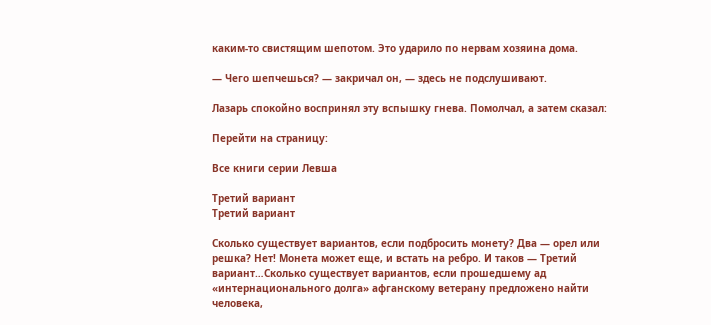каким-то свистящим шепотом. Это ударило по нервам хозяина дома.

— Чего шепчешься? — закричал он, — здесь не подслушивают.

Лазарь спокойно воспринял эту вспышку гнева. Помолчал, а затем сказал:

Перейти на страницу:

Все книги серии Левша

Третий вариант
Третий вариант

Сколько существует вариантов, если подбросить монету? Два — орел или решка? Нет! Монета может еще, и встать на ребро. И таков — Третий вариант…Сколько существует вариантов, если прошедшему ад «интернационального долга» афганскому ветерану предложено найти человека,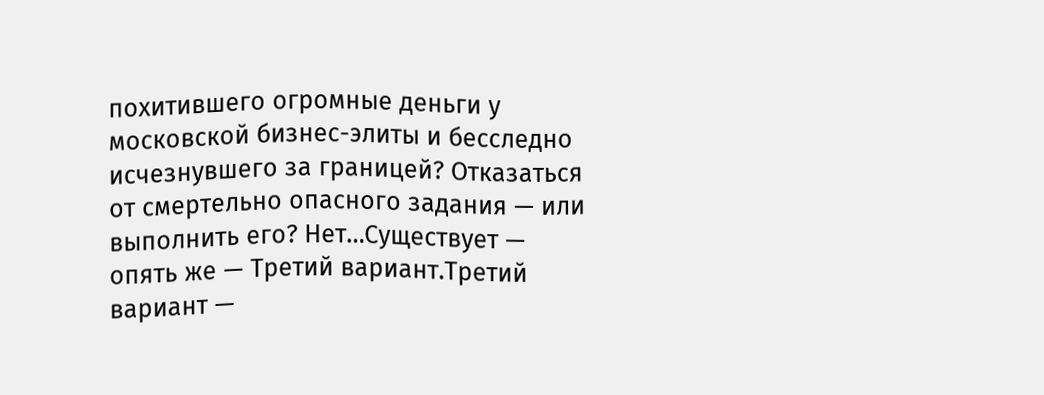похитившего огромные деньги у московской бизнес-элиты и бесследно исчезнувшего за границей? Отказаться от смертельно опасного задания — или выполнить его? Нет…Существует — опять же — Третий вариант.Третий вариант —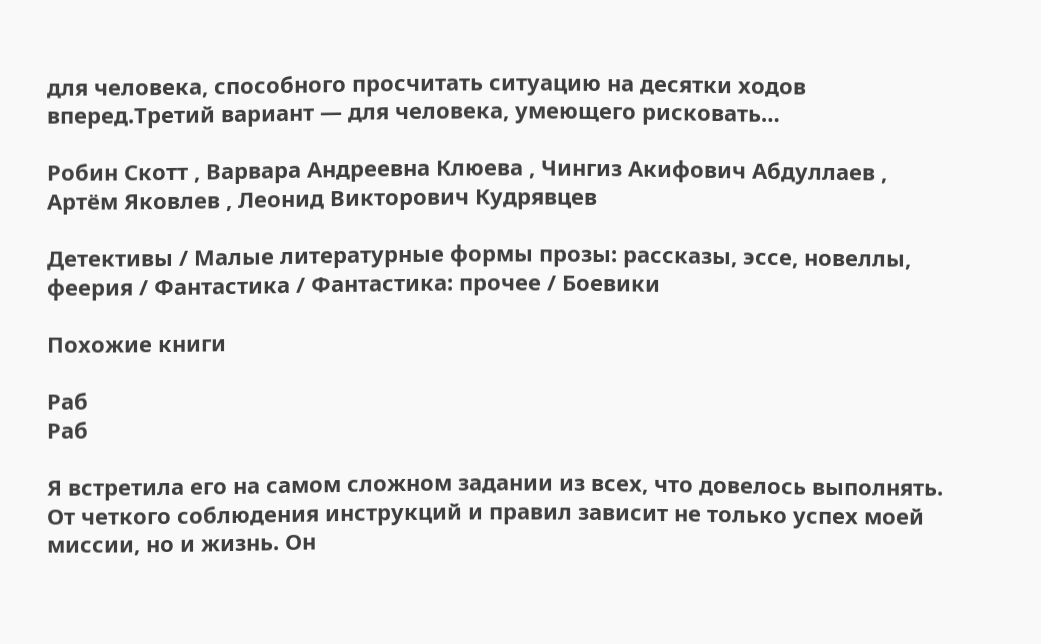для человека, способного просчитать ситуацию на десятки ходов вперед.Третий вариант — для человека, умеющего рисковать…

Робин Скотт , Варвара Андреевна Клюева , Чингиз Акифович Абдуллаев , Артём Яковлев , Леонид Викторович Кудрявцев

Детективы / Малые литературные формы прозы: рассказы, эссе, новеллы, феерия / Фантастика / Фантастика: прочее / Боевики

Похожие книги

Раб
Раб

Я встретила его на самом сложном задании из всех, что довелось выполнять. От четкого соблюдения инструкций и правил зависит не только успех моей миссии, но и жизнь. Он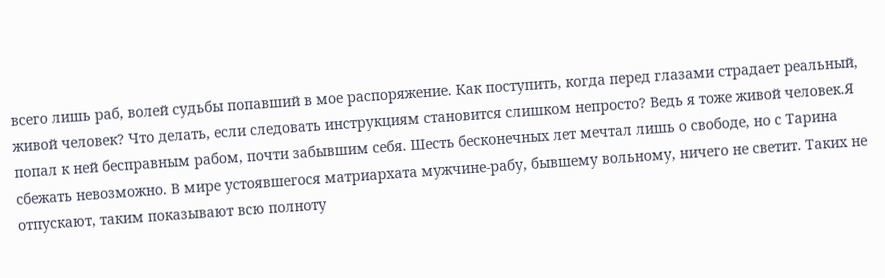всего лишь раб, волей судьбы попавший в мое распоряжение. Как поступить, когда перед глазами страдает реальный, живой человек? Что делать, если следовать инструкциям становится слишком непросто? Ведь я тоже живой человек.Я попал к ней бесправным рабом, почти забывшим себя. Шесть бесконечных лет мечтал лишь о свободе, но с Тарина сбежать невозможно. В мире устоявшегося матриархата мужчине-рабу, бывшему вольному, ничего не светит. Таких не отпускают, таким показывают всю полноту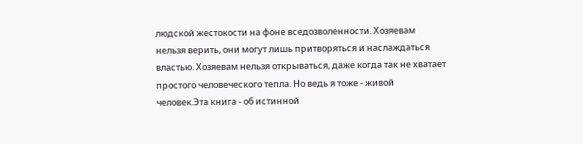людской жестокости на фоне вседозволенности. Хозяевам нельзя верить, они могут лишь притворяться и наслаждаться властью. Хозяевам нельзя открываться, даже когда так не хватает простого человеческого тепла. Но ведь я тоже - живой человек.Эта книга - об истинной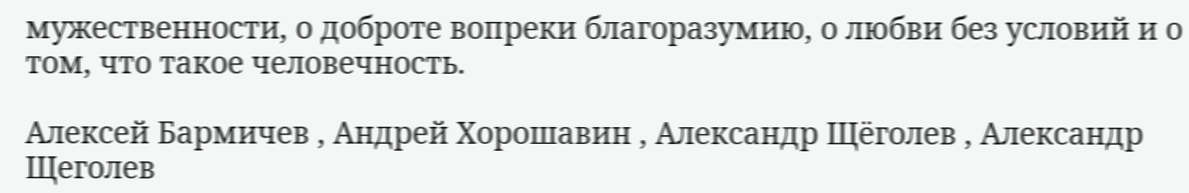мужественности, о доброте вопреки благоразумию, о любви без условий и о том, что такое человечность.

Алексей Бармичев , Андрей Хорошавин , Александр Щёголев , Александр Щеголев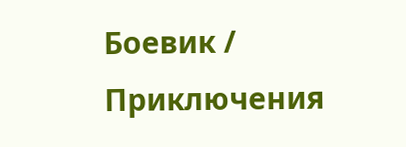Боевик / Приключения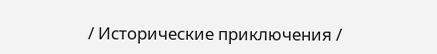/ Исторические приключения /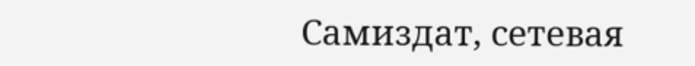Самиздат, сетевая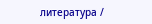литература /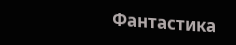Фантастика